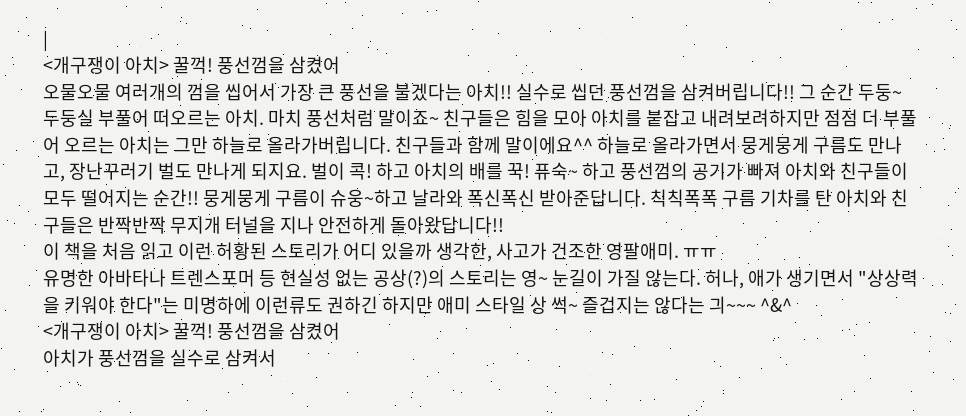|
<개구쟁이 아치> 꿀꺽! 풍선껌을 삼켰어
오물오물 여러개의 껌을 씹어서 가장 큰 풍선을 불겠다는 아치!! 실수로 씹던 풍선껌을 삼켜버립니다!! 그 순간 두둥~ 두둥실 부풀어 떠오르는 아치. 마치 풍선처럼 말이죠~ 친구들은 힘을 모아 아치를 붙잡고 내려보려하지만 점점 더 부풀어 오르는 아치는 그만 하늘로 올라가버립니다. 친구들과 함께 말이에요^^ 하늘로 올라가면서 뭉게뭉게 구름도 만나고, 장난꾸러기 벌도 만나게 되지요. 벌이 콕! 하고 아치의 배를 꾹! 퓨숙~ 하고 풍선껌의 공기가 빠져 아치와 친구들이 모두 떨어지는 순간!! 뭉게뭉게 구름이 슈웅~하고 날라와 폭신폭신 받아준답니다. 칙칙폭폭 구름 기차를 탄 아치와 친구들은 반짝반짝 무지개 터널을 지나 안전하게 돌아왔답니다!!
이 책을 처음 읽고 이런 허황된 스토리가 어디 있을까 생각한, 사고가 건조한 영팔애미. ㅠㅠ
유명한 아바타나 트렌스포머 등 현실성 없는 공상(?)의 스토리는 영~ 눈길이 가질 않는다. 허나, 애가 생기면서 "상상력을 키워야 한다"는 미명하에 이런류도 권하긴 하지만 애미 스타일 상 썩~ 즐겁지는 않다는 긔~~~ ^&^
<개구쟁이 아치> 꿀꺽! 풍선껌을 삼켰어
아치가 풍선껌을 실수로 삼켜서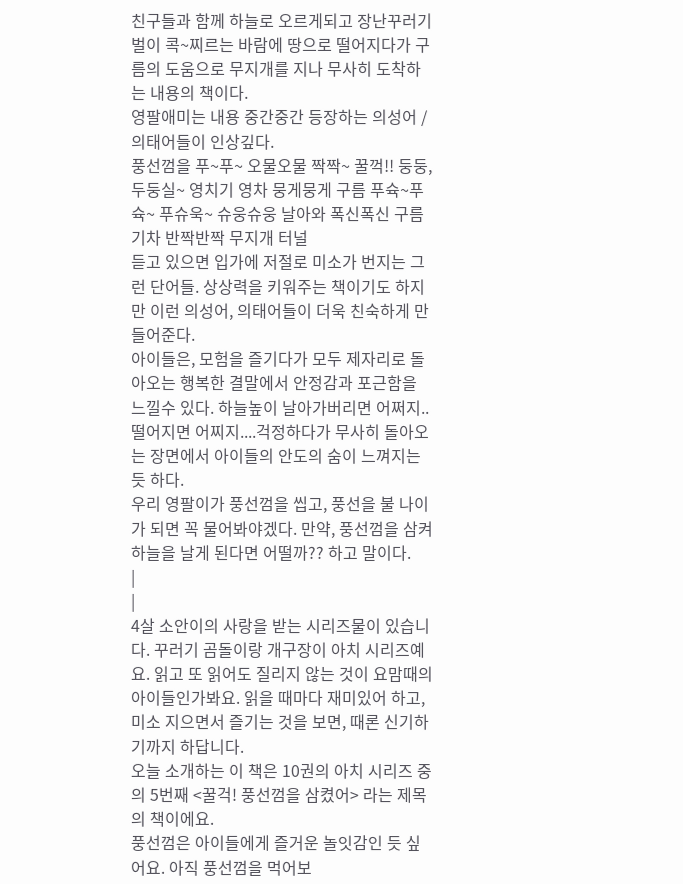친구들과 함께 하늘로 오르게되고 장난꾸러기 벌이 콕~찌르는 바람에 땅으로 떨어지다가 구름의 도움으로 무지개를 지나 무사히 도착하는 내용의 책이다.
영팔애미는 내용 중간중간 등장하는 의성어 / 의태어들이 인상깊다.
풍선껌을 푸~푸~ 오물오물 짝짝~ 꿀꺽!! 둥둥, 두둥실~ 영치기 영차 뭉게뭉게 구름 푸슉~푸슉~ 푸슈욱~ 슈웅슈웅 날아와 폭신폭신 구름기차 반짝반짝 무지개 터널
듣고 있으면 입가에 저절로 미소가 번지는 그런 단어들. 상상력을 키워주는 책이기도 하지만 이런 의성어, 의태어들이 더욱 친숙하게 만들어준다.
아이들은, 모험을 즐기다가 모두 제자리로 돌아오는 행복한 결말에서 안정감과 포근함을 느낄수 있다. 하늘높이 날아가버리면 어쩌지.. 떨어지면 어찌지....걱정하다가 무사히 돌아오는 장면에서 아이들의 안도의 숨이 느껴지는 듯 하다.
우리 영팔이가 풍선껌을 씹고, 풍선을 불 나이가 되면 꼭 물어봐야겠다. 만약, 풍선껌을 삼켜 하늘을 날게 된다면 어떨까?? 하고 말이다.
|
|
4살 소안이의 사랑을 받는 시리즈물이 있습니다. 꾸러기 곰돌이랑 개구장이 아치 시리즈예요. 읽고 또 읽어도 질리지 않는 것이 요맘때의 아이들인가봐요. 읽을 때마다 재미있어 하고, 미소 지으면서 즐기는 것을 보면, 때론 신기하기까지 하답니다.
오늘 소개하는 이 책은 10권의 아치 시리즈 중의 5번째 <꿀걱! 풍선껌을 삼켰어> 라는 제목의 책이에요.
풍선껌은 아이들에게 즐거운 놀잇감인 듯 싶어요. 아직 풍선껌을 먹어보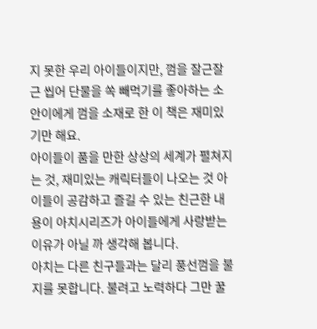지 못한 우리 아이들이지만, 껌을 잘근잘근 씹어 단물을 쏙 빼먹기를 좋아하는 소안이에게 껌을 소재로 한 이 책은 재미있기만 해요.
아이들이 품을 만한 상상의 세계가 펼쳐지는 것, 재미있는 캐릭터들이 나오는 것 아이들이 공감하고 즐길 수 있는 친근한 내용이 아치시리즈가 아이들에게 사랑받는 이유가 아닐 까 생각해 봅니다.
아치는 다른 친구들과는 달리 풍선껌을 불지를 못합니다. 불려고 노력하다 그만 꿀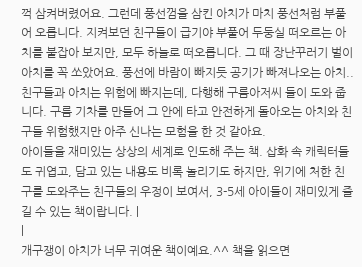꺽 삼켜버렸어요. 그런데 풍선껌을 삼킨 아치가 마치 풍선처럼 부풀어 오릅니다. 지켜보던 친구들이 급기야 부풀어 두둥실 떠오르는 아치를 붙잡아 보지만, 모두 하늘로 떠오릅니다. 그 때 장난꾸러기 벌이 아치를 꼭 쏘았어요. 풍선에 바람이 빠지듯 공기가 빠져나오는 아치.. 친구들과 아치는 위험에 빠지는데, 다행해 구름아저씨 들이 도와 줍니다. 구름 기차를 만들어 그 안에 타고 안전하게 돌아오는 아치와 친구들 위험했지만 아주 신나는 모험을 한 것 같아요.
아이들을 재미있는 상상의 세계로 인도해 주는 책. 삽화 속 캐릭터들도 귀엽고, 담고 있는 내용도 비록 놀리기도 하지만, 위기에 처한 친구를 도와주는 친구들의 우정이 보여서, 3-5세 아이들이 재미있게 즐길 수 있는 책이랍니다. |
|
개구쟁이 아치가 너무 귀여운 책이예요.^^ 책을 읽으면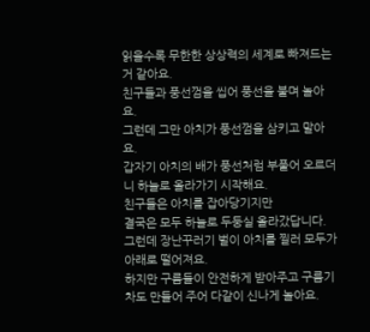읽을수록 무한한 상상력의 세계로 빠져드는거 같아요.
친구들과 풍선껌을 씹어 풍선을 불며 놀아요.
그런데 그만 아치가 풍선껌을 삼키고 말아요.
갑자기 아치의 배가 풍선처럼 부풀어 오르더니 하늘로 올라가기 시작해요.
친구들은 아치를 잡아당기지만
결국은 모두 하늘로 두둥실 올라갔답니다.
그런데 장난꾸러기 벌이 아치를 찔러 모두가 아래로 떨어져요.
하지만 구름들이 안전하게 받아주고 구름기차도 만들어 주어 다같이 신나게 놀아요.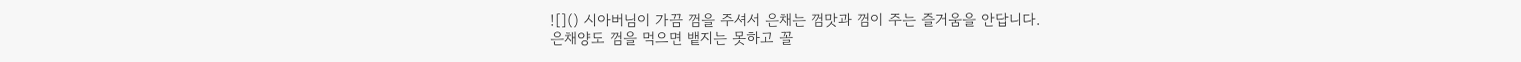![]() 시아버님이 가끔 껌을 주셔서 은채는 껌맛과 껌이 주는 즐거움을 안답니다.
은채양도 껌을 먹으면 뱉지는 못하고 꼴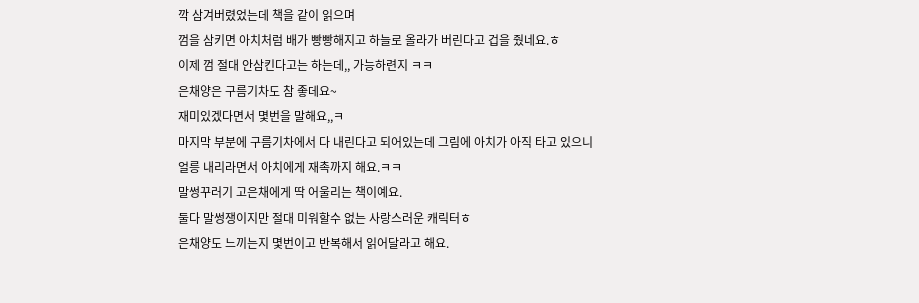깍 삼겨버렸었는데 책을 같이 읽으며
껌을 삼키면 아치처럼 배가 빵빵해지고 하늘로 올라가 버린다고 겁을 줬네요.ㅎ
이제 껌 절대 안삼킨다고는 하는데,, 가능하련지 ㅋㅋ
은채양은 구름기차도 참 좋데요~
재미있겠다면서 몇번을 말해요,,ㅋ
마지막 부분에 구름기차에서 다 내린다고 되어있는데 그림에 아치가 아직 타고 있으니
얼릉 내리라면서 아치에게 재촉까지 해요.ㅋㅋ
말썽꾸러기 고은채에게 딱 어울리는 책이예요.
둘다 말썽쟁이지만 절대 미워할수 없는 사랑스러운 캐릭터ㅎ
은채양도 느끼는지 몇번이고 반복해서 읽어달라고 해요.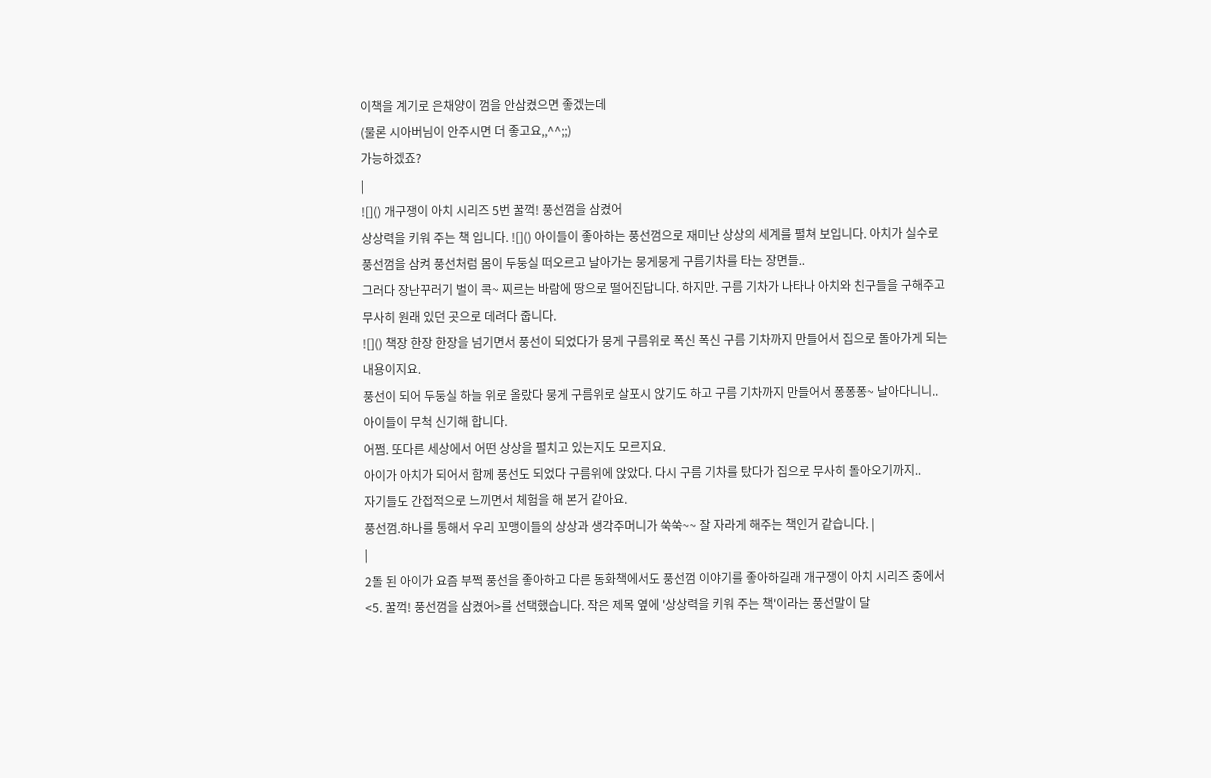이책을 계기로 은채양이 껌을 안삼켰으면 좋겠는데
(물론 시아버님이 안주시면 더 좋고요,,^^;;)
가능하겠죠?
|
![]() 개구쟁이 아치 시리즈 5번 꿀꺽! 풍선껌을 삼켰어
상상력을 키워 주는 책 입니다. ![]() 아이들이 좋아하는 풍선껌으로 재미난 상상의 세계를 펼쳐 보입니다. 아치가 실수로 풍선껌을 삼켜 풍선처럼 몸이 두둥실 떠오르고 날아가는 뭉게뭉게 구름기차를 타는 장면들..
그러다 장난꾸러기 벌이 콕~ 찌르는 바람에 땅으로 떨어진답니다. 하지만. 구름 기차가 나타나 아치와 친구들을 구해주고 무사히 원래 있던 곳으로 데려다 줍니다.
![]() 책장 한장 한장을 넘기면서 풍선이 되었다가 뭉게 구름위로 폭신 폭신 구름 기차까지 만들어서 집으로 돌아가게 되는 내용이지요.
풍선이 되어 두둥실 하늘 위로 올랐다 뭉게 구름위로 살포시 앉기도 하고 구름 기차까지 만들어서 퐁퐁퐁~ 날아다니니.. 아이들이 무척 신기해 합니다.
어쩜. 또다른 세상에서 어떤 상상을 펼치고 있는지도 모르지요.
아이가 아치가 되어서 함께 풍선도 되었다 구름위에 앉았다. 다시 구름 기차를 탔다가 집으로 무사히 돌아오기까지..
자기들도 간접적으로 느끼면서 체험을 해 본거 같아요.
풍선껌.하나를 통해서 우리 꼬맹이들의 상상과 생각주머니가 쑥쑥~~ 잘 자라게 해주는 책인거 같습니다. |
|
2돌 된 아이가 요즘 부쩍 풍선을 좋아하고 다른 동화책에서도 풍선껌 이야기를 좋아하길래 개구쟁이 아치 시리즈 중에서 <5. 꿀꺽! 풍선껌을 삼켰어>를 선택했습니다. 작은 제목 옆에 '상상력을 키워 주는 책'이라는 풍선말이 달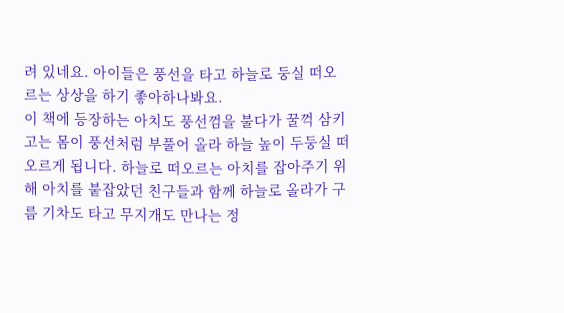려 있네요. 아이들은 풍선을 타고 하늘로 둥실 떠오르는 상상을 하기 좋아하나봐요.
이 책에 등장하는 아치도 풍선껌을 불다가 꿀꺽 삼키고는 몸이 풍선처럼 부풀어 올라 하늘 높이 두둥실 떠오르게 됩니다. 하늘로 떠오르는 아치를 잡아주기 위해 아치를 붙잡았던 친구들과 함께 하늘로 올라가 구름 기차도 타고 무지개도 만나는 정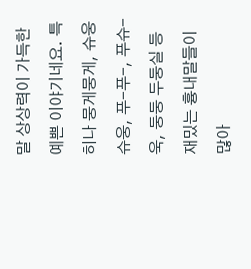말 상상력이 가득한 예쁜 이야기네요. 특히나 뭉게뭉게, 슈웅슈웅, 푸-푸-, 푸슈-욱, 둥둥 두둥실 등 재밌는 흉내말들이 많아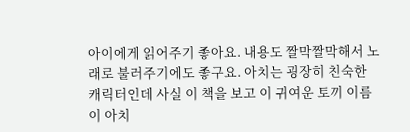아이에게 읽어주기 좋아요. 내용도 짤막짤막해서 노래로 불러주기에도 좋구요. 아치는 굉장히 친숙한 캐릭터인데 사실 이 책을 보고 이 귀여운 토끼 이름이 아치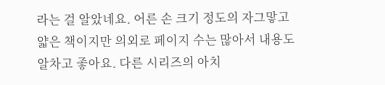라는 걸 알았네요. 어른 손 크기 정도의 자그맣고 얇은 책이지만 의외로 페이지 수는 많아서 내용도 알차고 좋아요. 다른 시리즈의 아치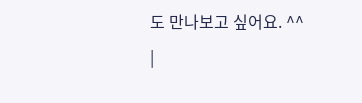도 만나보고 싶어요. ^^
|